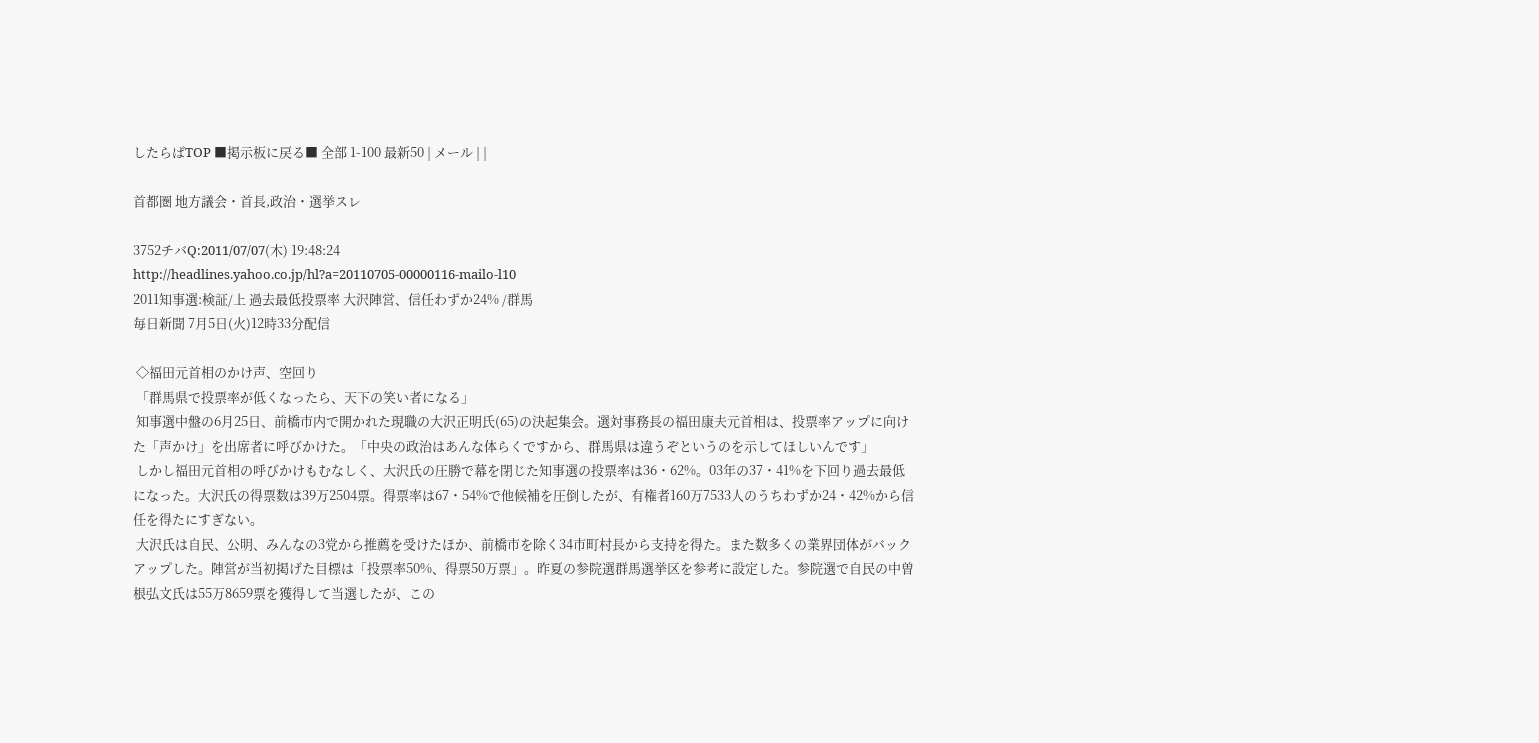したらばTOP ■掲示板に戻る■ 全部 1-100 最新50 | メール | |

首都圏 地方議会・首長,政治・選挙スレ

3752チバQ:2011/07/07(木) 19:48:24
http://headlines.yahoo.co.jp/hl?a=20110705-00000116-mailo-l10
2011知事選:検証/上 過去最低投票率 大沢陣営、信任わずか24% /群馬
毎日新聞 7月5日(火)12時33分配信

 ◇福田元首相のかけ声、空回り
 「群馬県で投票率が低くなったら、天下の笑い者になる」
 知事選中盤の6月25日、前橋市内で開かれた現職の大沢正明氏(65)の決起集会。選対事務長の福田康夫元首相は、投票率アップに向けた「声かけ」を出席者に呼びかけた。「中央の政治はあんな体らくですから、群馬県は違うぞというのを示してほしいんです」
 しかし福田元首相の呼びかけもむなしく、大沢氏の圧勝で幕を閉じた知事選の投票率は36・62%。03年の37・41%を下回り過去最低になった。大沢氏の得票数は39万2504票。得票率は67・54%で他候補を圧倒したが、有権者160万7533人のうちわずか24・42%から信任を得たにすぎない。
 大沢氏は自民、公明、みんなの3党から推薦を受けたほか、前橋市を除く34市町村長から支持を得た。また数多くの業界団体がバックアップした。陣営が当初掲げた目標は「投票率50%、得票50万票」。昨夏の参院選群馬選挙区を参考に設定した。参院選で自民の中曽根弘文氏は55万8659票を獲得して当選したが、この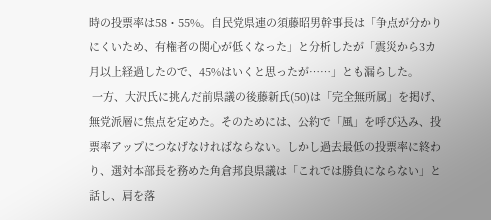時の投票率は58・55%。自民党県連の須藤昭男幹事長は「争点が分かりにくいため、有権者の関心が低くなった」と分析したが「震災から3カ月以上経過したので、45%はいくと思ったが……」とも漏らした。
 一方、大沢氏に挑んだ前県議の後藤新氏(50)は「完全無所属」を掲げ、無党派層に焦点を定めた。そのためには、公約で「風」を呼び込み、投票率アップにつなげなければならない。しかし過去最低の投票率に終わり、選対本部長を務めた角倉邦良県議は「これでは勝負にならない」と話し、肩を落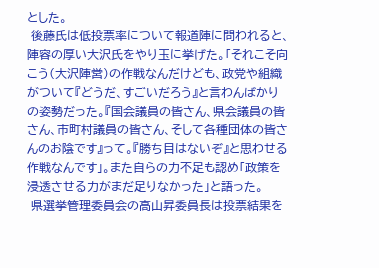とした。
 後藤氏は低投票率について報道陣に問われると、陣容の厚い大沢氏をやり玉に挙げた。「それこそ向こう(大沢陣営)の作戦なんだけども、政党や組織がついて『どうだ、すごいだろう』と言わんばかりの姿勢だった。『国会議員の皆さん、県会議員の皆さん、市町村議員の皆さん、そして各種団体の皆さんのお陰です』って。『勝ち目はないぞ』と思わせる作戦なんです」。また自らの力不足も認め「政策を浸透させる力がまだ足りなかった」と語った。
 県選挙管理委員会の高山昇委員長は投票結果を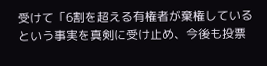受けて「6割を超える有権者が棄権しているという事実を真剣に受け止め、今後も投票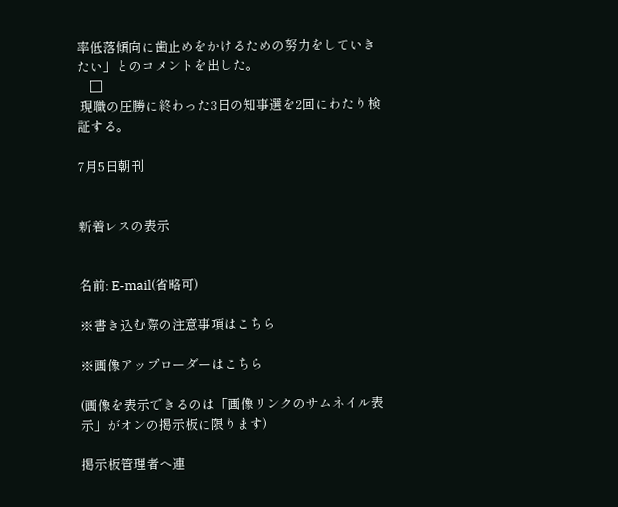率低落傾向に歯止めをかけるための努力をしていきたい」とのコメントを出した。
    □
 現職の圧勝に終わった3日の知事選を2回にわたり検証する。

7月5日朝刊


新着レスの表示


名前: E-mail(省略可)

※書き込む際の注意事項はこちら

※画像アップローダーはこちら

(画像を表示できるのは「画像リンクのサムネイル表示」がオンの掲示板に限ります)

掲示板管理者へ連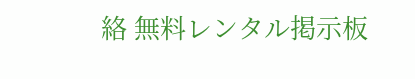絡 無料レンタル掲示板